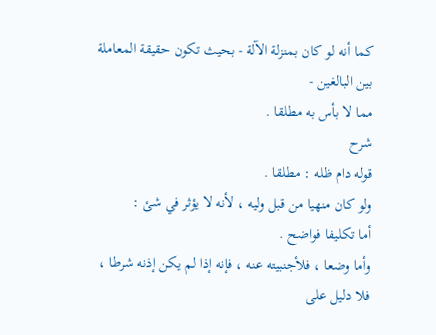كما أنه لو كان بمنزلة الآلة - بحيث تكون حقيقة المعاملة بين البالغين -
مما لا بأس به مطلقا .
شرح
قوله دام ظله : مطلقا .
ولو كان منهيا من قبل وليه ، لأنه لا يؤثر في شئ :
أما تكليفا فواضح .
وأما وضعا ، فلأجنبيته عنه ، فإنه إذا لم يكن إذنه شرطا ، فلا دليل على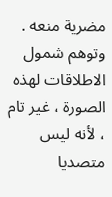مضرية منعه .
وتوهم شمول الاطلاقات لهذه الصورة ، غير تام ، لأنه ليس متصديا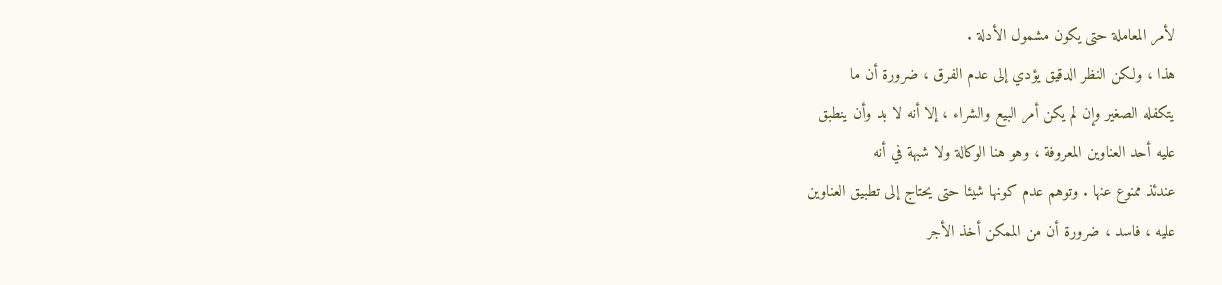لأمر المعاملة حتى يكون مشمول الأدلة .
هذا ، ولكن النظر الدقيق يؤدي إلى عدم الفرق ، ضرورة أن ما
يتكفله الصغير وإن لم يكن أمر البيع والشراء ، إلا أنه لا بد وأن ينطبق
عليه أحد العناوين المعروفة ، وهو هنا الوكالة ولا شبهة في أنه
عندئذ ممنوع عنها . وتوهم عدم كونها شيئا حتى يحتاج إلى تطبيق العناوين
عليه ، فاسد ، ضرورة أن من الممكن أخذ الأجر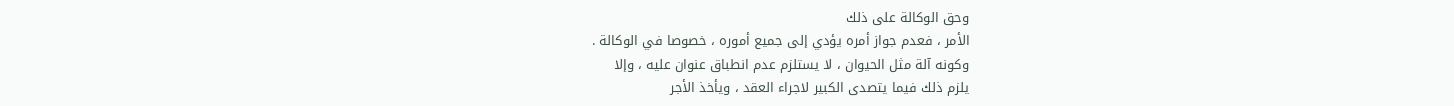وحق الوكالة على ذلك
الأمر ، فعدم جواز أمره يؤدي إلى جميع أموره ، خصوصا في الوكالة .
وكونه آلة مثل الحيوان ، لا يستلزم عدم انطباق عنوان عليه ، وإلا
يلزم ذلك فيما يتصدى الكبير لاجراء العقد ، ويأخذ الأجر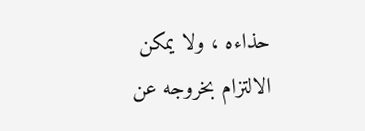حذاءه ، ولا يمكن
الالتزام بخروجه عن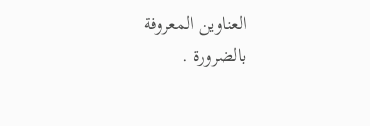العناوين المعروفة بالضرورة .